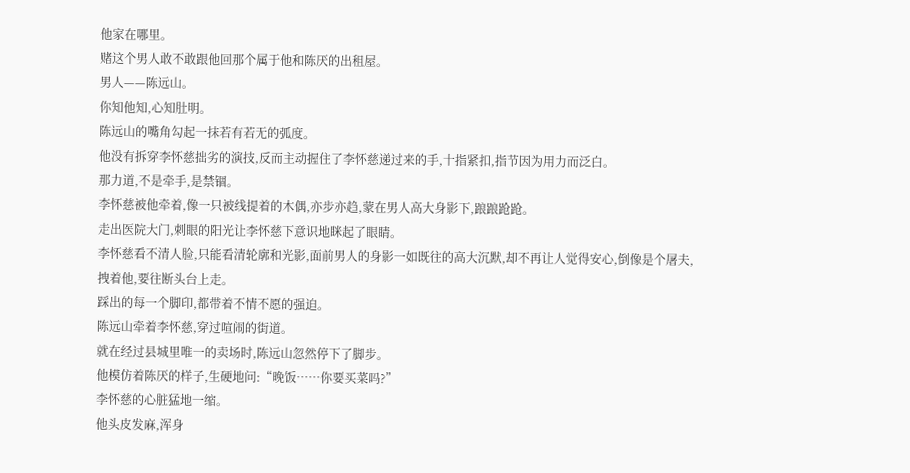他家在哪里。
赌这个男人敢不敢跟他回那个属于他和陈厌的出租屋。
男人——陈远山。
你知他知,心知肚明。
陈远山的嘴角勾起一抹若有若无的弧度。
他没有拆穿李怀慈拙劣的演技,反而主动握住了李怀慈递过来的手,十指紧扣,指节因为用力而泛白。
那力道,不是牵手,是禁锢。
李怀慈被他牵着,像一只被线提着的木偶,亦步亦趋,蒙在男人高大身影下,踉踉跄跄。
走出医院大门,刺眼的阳光让李怀慈下意识地眯起了眼睛。
李怀慈看不清人脸,只能看清轮廓和光影,面前男人的身影一如既往的高大沉默,却不再让人觉得安心,倒像是个屠夫,拽着他,要往断头台上走。
踩出的每一个脚印,都带着不情不愿的强迫。
陈远山牵着李怀慈,穿过喧闹的街道。
就在经过县城里唯一的卖场时,陈远山忽然停下了脚步。
他模仿着陈厌的样子,生硬地问:“晚饭……你要买菜吗?”
李怀慈的心脏猛地一缩。
他头皮发麻,浑身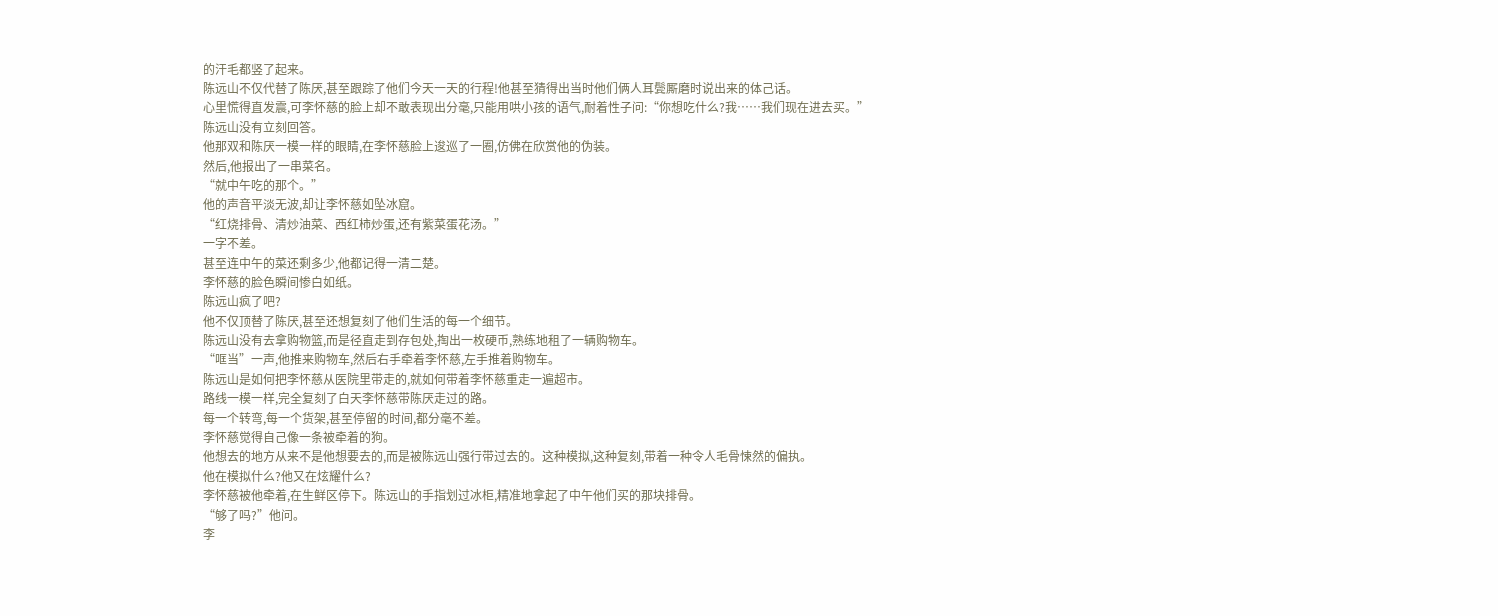的汗毛都竖了起来。
陈远山不仅代替了陈厌,甚至跟踪了他们今天一天的行程!他甚至猜得出当时他们俩人耳鬓厮磨时说出来的体己话。
心里慌得直发震,可李怀慈的脸上却不敢表现出分毫,只能用哄小孩的语气,耐着性子问:“你想吃什么?我……我们现在进去买。”
陈远山没有立刻回答。
他那双和陈厌一模一样的眼睛,在李怀慈脸上逡巡了一圈,仿佛在欣赏他的伪装。
然后,他报出了一串菜名。
“就中午吃的那个。”
他的声音平淡无波,却让李怀慈如坠冰窟。
“红烧排骨、清炒油菜、西红柿炒蛋,还有紫菜蛋花汤。”
一字不差。
甚至连中午的菜还剩多少,他都记得一清二楚。
李怀慈的脸色瞬间惨白如纸。
陈远山疯了吧?
他不仅顶替了陈厌,甚至还想复刻了他们生活的每一个细节。
陈远山没有去拿购物篮,而是径直走到存包处,掏出一枚硬币,熟练地租了一辆购物车。
“哐当”一声,他推来购物车,然后右手牵着李怀慈,左手推着购物车。
陈远山是如何把李怀慈从医院里带走的,就如何带着李怀慈重走一遍超市。
路线一模一样,完全复刻了白天李怀慈带陈厌走过的路。
每一个转弯,每一个货架,甚至停留的时间,都分毫不差。
李怀慈觉得自己像一条被牵着的狗。
他想去的地方从来不是他想要去的,而是被陈远山强行带过去的。这种模拟,这种复刻,带着一种令人毛骨悚然的偏执。
他在模拟什么?他又在炫耀什么?
李怀慈被他牵着,在生鲜区停下。陈远山的手指划过冰柜,精准地拿起了中午他们买的那块排骨。
“够了吗?”他问。
李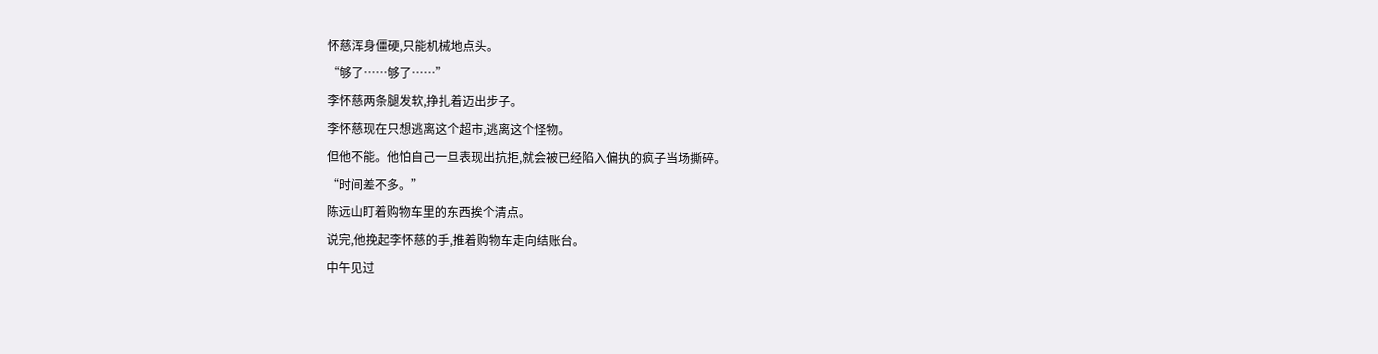怀慈浑身僵硬,只能机械地点头。
“够了……够了……”
李怀慈两条腿发软,挣扎着迈出步子。
李怀慈现在只想逃离这个超市,逃离这个怪物。
但他不能。他怕自己一旦表现出抗拒,就会被已经陷入偏执的疯子当场撕碎。
“时间差不多。”
陈远山盯着购物车里的东西挨个清点。
说完,他挽起李怀慈的手,推着购物车走向结账台。
中午见过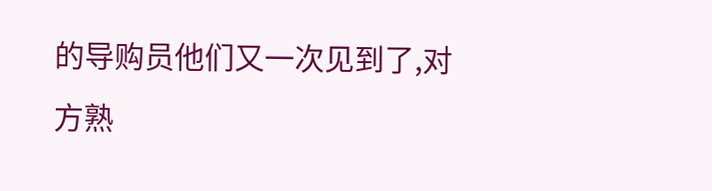的导购员他们又一次见到了,对方熟